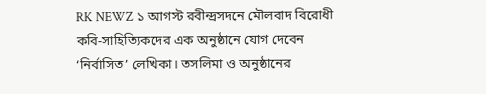RK NEWZ ১ আগস্ট রবীন্দ্রসদনে মৌলবাদ বিরোধী কবি-সাহিত্যিকদের এক অনুষ্ঠানে যোগ দেবেন ‘নির্বাসিত’ লেখিকা। তসলিমা ও অনুষ্ঠানের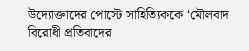উদ্যোক্তাদের পোস্টে সাহিত্যিককে ‘মৌলবাদ বিরোধী প্রতিবাদের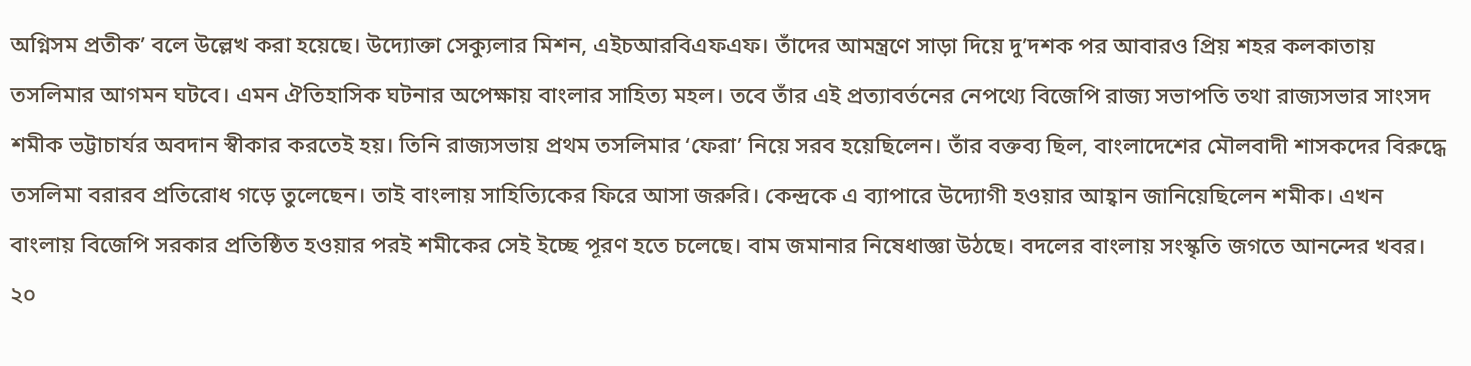অগ্নিসম প্রতীক’ বলে উল্লেখ করা হয়েছে। উদ্যোক্তা সেক্যুলার মিশন, এইচআরবিএফএফ। তাঁদের আমন্ত্রণে সাড়া দিয়ে দু’দশক পর আবারও প্রিয় শহর কলকাতায় তসলিমার আগমন ঘটবে। এমন ঐতিহাসিক ঘটনার অপেক্ষায় বাংলার সাহিত্য মহল। তবে তাঁর এই প্রত্যাবর্তনের নেপথ্যে বিজেপি রাজ্য সভাপতি তথা রাজ্যসভার সাংসদ শমীক ভট্টাচার্যর অবদান স্বীকার করতেই হয়। তিনি রাজ্যসভায় প্রথম তসলিমার ‘ফেরা’ নিয়ে সরব হয়েছিলেন। তাঁর বক্তব্য ছিল, বাংলাদেশের মৌলবাদী শাসকদের বিরুদ্ধে তসলিমা বরারব প্রতিরোধ গড়ে তুলেছেন। তাই বাংলায় সাহিত্যিকের ফিরে আসা জরুরি। কেন্দ্রকে এ ব্যাপারে উদ্যোগী হওয়ার আহ্বান জানিয়েছিলেন শমীক। এখন বাংলায় বিজেপি সরকার প্রতিষ্ঠিত হওয়ার পরই শমীকের সেই ইচ্ছে পূরণ হতে চলেছে। বাম জমানার নিষেধাজ্ঞা উঠছে। বদলের বাংলায় সংস্কৃতি জগতে আনন্দের খবর। ২০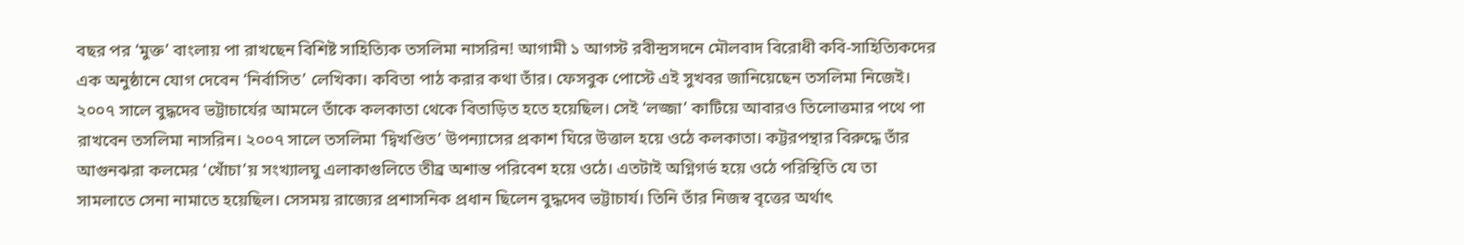বছর পর ‘মুক্ত’ বাংলায় পা রাখছেন বিশিষ্ট সাহিত্যিক তসলিমা নাসরিন! আগামী ১ আগস্ট রবীন্দ্রসদনে মৌলবাদ বিরোধী কবি-সাহিত্যিকদের এক অনুষ্ঠানে যোগ দেবেন ‘নির্বাসিত’ লেখিকা। কবিতা পাঠ করার কথা তাঁর। ফেসবুক পোস্টে এই সুখবর জানিয়েছেন তসলিমা নিজেই। ২০০৭ সালে বুদ্ধদেব ভট্টাচার্যের আমলে তাঁকে কলকাতা থেকে বিতাড়িত হতে হয়েছিল। সেই ‘লজ্জা’ কাটিয়ে আবারও তিলোত্তমার পথে পা রাখবেন তসলিমা নাসরিন। ২০০৭ সালে তসলিমা ‘দ্বিখণ্ডিত’ উপন্যাসের প্রকাশ ঘিরে উত্তাল হয়ে ওঠে কলকাতা। কট্টরপন্থার বিরুদ্ধে তাঁর আগুনঝরা কলমের ‘খোঁচা’য় সংখ্যালঘু এলাকাগুলিতে তীব্র অশান্ত পরিবেশ হয়ে ওঠে। এতটাই অগ্নিগর্ভ হয়ে ওঠে পরিস্থিতি যে তা সামলাতে সেনা নামাতে হয়েছিল। সেসময় রাজ্যের প্রশাসনিক প্রধান ছিলেন বুদ্ধদেব ভট্টাচার্য। তিনি তাঁর নিজস্ব বৃত্তের অর্থাৎ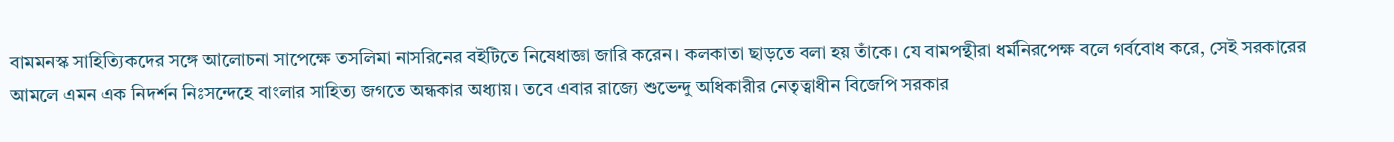বামমনস্ক সাহিত্যিকদের সঙ্গে আলোচনা সাপেক্ষে তসলিমা নাসরিনের বইটিতে নিষেধাজ্ঞা জারি করেন। কলকাতা ছাড়তে বলা হয় তাঁকে। যে বামপন্থীরা ধর্মনিরপেক্ষ বলে গর্ববোধ করে, সেই সরকারের আমলে এমন এক নিদর্শন নিঃসন্দেহে বাংলার সাহিত্য জগতে অন্ধকার অধ্যায়। তবে এবার রাজ্যে শুভেন্দু অধিকারীর নেতৃত্বাধীন বিজেপি সরকার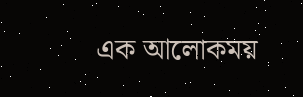এক আলোকময়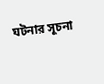ঘটনার সূচনা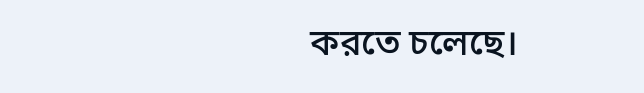করতে চলেছে।